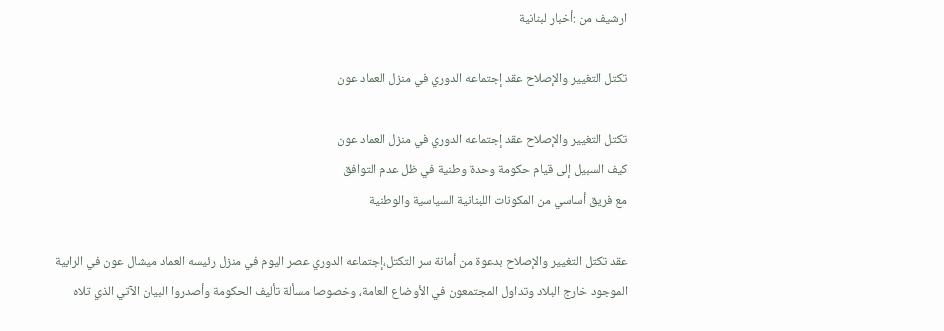ارشيف من :أخبار لبنانية

تكتل التغيير والإصلاح عقد إجتماعه الدوري في منزل العماد عون

تكتل التغيير والإصلاح عقد إجتماعه الدوري في منزل العماد عون
كيف السبيل إلى قيام حكومة وحدة وطنية في ظل عدم التوافق
مع فريق أساسي من المكونات اللبنانية السياسية والوطنية

عقد تكتل التغيير والإصلاح بدعوة من أمانة سر التكتل،إجتماعه الدوري عصر اليوم في منزل رئيسه العماد ميشال عون في الرابية الموجود خارج البلاد وتداول المجتمعون في الأوضاع العامة، وخصوصا مسألة تأليف الحكومة وأصدروا البيان الآتي الذي تلاه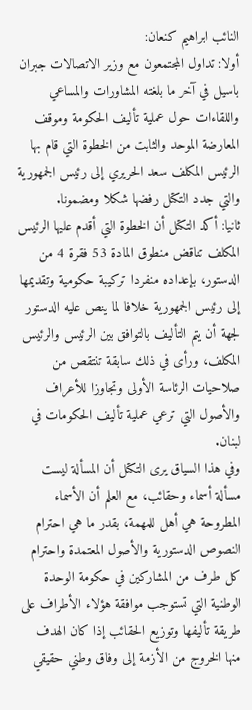النائب ابراهيم كنعان:
أولا: تداول المجتمعون مع وزير الاتصالات جبران باسيل في آخر ما بلغته المشاورات والمساعي واللقاءات حول عملية تأليف الحكومة وموقف المعارضة الموحد والثابت من الخطوة التي قام بها الرئيس المكلف سعد الحريري إلى رئيس الجمهورية والتي جدد التكتل رفضها شكلا ومضمونا.
ثانيا: أكد التكتل أن الخطوة التي أقدم عليها الرئيس المكلف تناقض منطوق المادة 53 فقرة 4 من الدستور، بإعداده منفردا تركيبة حكومية وتقديمها إلى رئيس الجمهورية خلافا لما ينص عليه الدستور لجهة أن يتم التأليف بالتوافق بين الرئيس والرئيس المكلف، ورأى في ذلك سابقة تنتقص من صلاحيات الرئاسة الأولى وتجاوزا للأعراف والأصول التي ترعي عملية تأليف الحكومات في لبنان.
وفي هذا السياق يرى التكتل أن المسألة ليست مسألة أسماء وحقائب، مع العلم أن الأسماء المطروحة هي أهل للمهمة، بقدر ما هي احترام النصوص الدستورية والأصول المعتمدة واحترام كل طرف من المشاركين في حكومة الوحدة الوطنية التي تستوجب موافقة هؤلاء الأطراف على طريقة تأليفها وتوزيع الحقائب إذا كان الهدف منها الخروج من الأزمة إلى وفاق وطني حقيقي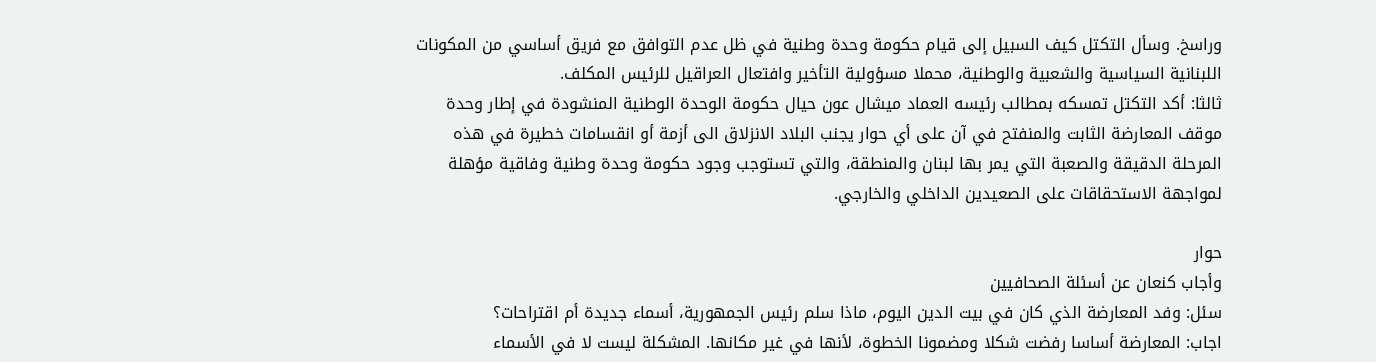وراسخ. وسأل التكتل كيف السبيل إلى قيام حكومة وحدة وطنية في ظل عدم التوافق مع فريق أساسي من المكونات اللبنانية السياسية والشعبية والوطنية، محملا مسؤولية التأخير وافتعال العراقيل للرئيس المكلف.
ثالثا: أكد التكتل تمسكه بمطالب رئيسه العماد ميشال عون حيال حكومة الوحدة الوطنية المنشودة في إطار وحدة موقف المعارضة الثابت والمنفتح في آن على أي حوار يجنب البلاد الانزلاق الى أزمة أو انقسامات خطيرة في هذه المرحلة الدقيقة والصعبة التي يمر بها لبنان والمنطقة، والتي تستوجب وجود حكومة وحدة وطنية وفاقية مؤهلة لمواجهة الاستحقاقات على الصعيدين الداخلي والخارجي.

حوار
وأجاب كنعان عن أسئلة الصحافيين
سئل: وفد المعارضة الذي كان في بيت الدين اليوم، ماذا سلم رئيس الجمهورية، أسماء جديدة أم اقتراحات؟
اجاب: المعارضة أساسا رفضت شكلا ومضمونا الخطوة، لأنها في غير مكانها. المشكلة ليست لا في الأسماء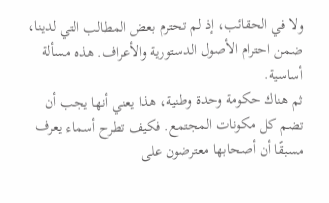ولا في الحقائب، إذ لم تحترم بعض المطالب التي لدينا، ضمن احترام الأصول الدستورية والأعراف. هذه مسألة أساسية.
ثم هناك حكومة وحدة وطنية، هذا يعني أنها يجب أن تضم كل مكونات المجتمع. فكيف تطرح أسماء يعرف مسبقًا أن أصحابها معترضون على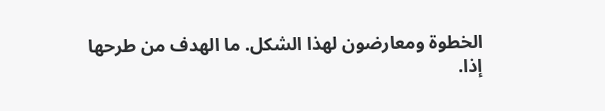الخطوة ومعارضون لهذا الشكل. ما الهدف من طرحها إذا.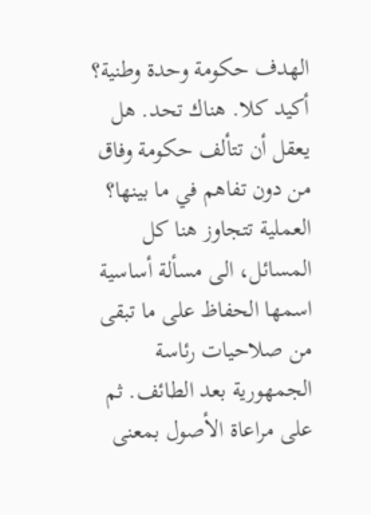الهدف حكومة وحدة وطنية؟ أكيد كلا. هناك تحد. هل يعقل أن تتألف حكومة وفاق من دون تفاهم في ما بينها؟
العملية تتجاوز هنا كل المسائل، الى مسألة أساسية اسمها الحفاظ على ما تبقى من صلاحيات رئاسة الجمهورية بعد الطائف. ثم على مراعاة الأصول بمعنى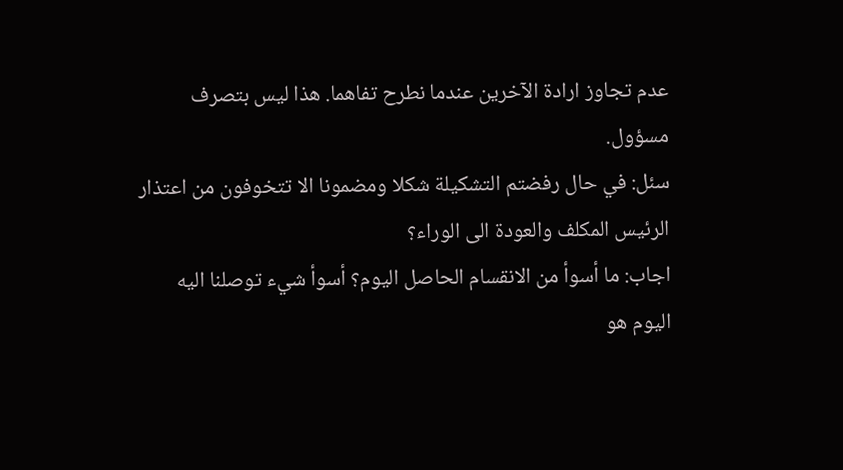عدم تجاوز ارادة الآخرين عندما نطرح تفاهما. هذا ليس بتصرف مسؤول.
سئل: في حال رفضتم التشكيلة شكلا ومضمونا الا تتخوفون من اعتذار الرئيس المكلف والعودة الى الوراء؟
اجاب: ما أسوأ من الانقسام الحاصل اليوم؟ أسوأ شيء توصلنا اليه اليوم هو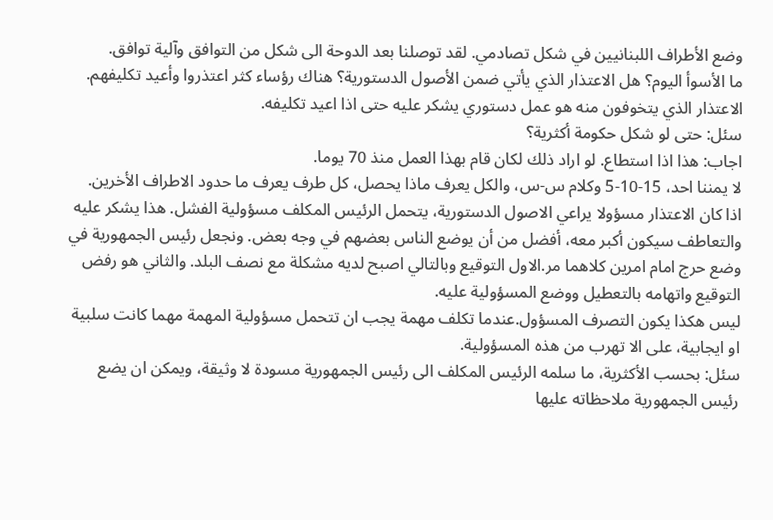وضع الأطراف اللبنانيين في شكل تصادمي. لقد توصلنا بعد الدوحة الى شكل من التوافق وآلية توافق.
ما الأسوأ اليوم؟ هل الاعتذار الذي يأتي ضمن الأصول الدستورية؟ هناك رؤساء كثر اعتذروا وأعيد تكليفهم. الاعتذار الذي يتخوفون منه هو عمل دستوري يشكر عليه حتى اذا اعيد تكليفه.
سئل: حتى لو شكل حكومة أكثرية؟
اجاب: هذا اذا استطاع. لو اراد ذلك لكان قام بهذا العمل منذ 70 يوما.
لا يمننا احد، 15-10-5 وكلام س-س، والكل يعرف ماذا يحصل، كل طرف يعرف ما حدود الاطراف الأخرين.
اذا كان الاعتذار مسؤولا يراعي الاصول الدستورية، يتحمل الرئيس المكلف مسؤولية الفشل. هذا يشكر عليه والتعاطف سيكون أكبر معه، أفضل من أن يوضع الناس بعضهم في وجه بعض. ونجعل رئيس الجمهورية في وضع حرج امام امرين كلاهما مر.الاول التوقيع وبالتالي اصبح لديه مشكلة مع نصف البلد. والثاني هو رفض التوقيع واتهامه بالتعطيل ووضع المسؤولية عليه.
ليس هكذا يكون التصرف المسؤول.عندما تكلف مهمة يجب ان تتحمل مسؤولية المهمة مهما كانت سلبية او ايجابية، على الا تهرب من هذه المسؤولية.
سئل: بحسب الأكثرية، ما سلمه الرئيس المكلف الى رئيس الجمهورية مسودة لا وثيقة، ويمكن ان يضع رئيس الجمهورية ملاحظاته عليها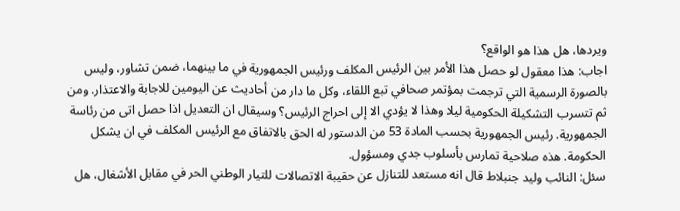ويردها، هل هذا هو الواقع؟
اجاب: هذا معقول لو حصل هذا الأمر بين الرئيس المكلف ورئيس الجمهورية في ما بينهما، ضمن تشاور، وليس بالصورة الرسمية التي ترجمت بمؤتمر صحافي تبع اللقاء، وكل ما دار من أحاديث عن اليومين للاجابة والاعتذار. ومن ثم تتسرب التشكيلة الحكومية ليلا وهذا لا يؤدي الا إلى احراج الرئيس؟ وسيقال ان التعديل اذا حصل اتى من رئاسة الجمهورية. رئيس الجمهورية بحسب المادة 53 من الدستور له الحق بالاتفاق مع الرئيس المكلف في ان يشكل الحكومة. هذه صلاحية تمارس بأسلوب جدي ومسؤول.
سئل: النائب وليد جنبلاط قال انه مستعد للتنازل عن حقيبة الاتصالات للتيار الوطني الحر في مقابل الأشغال، هل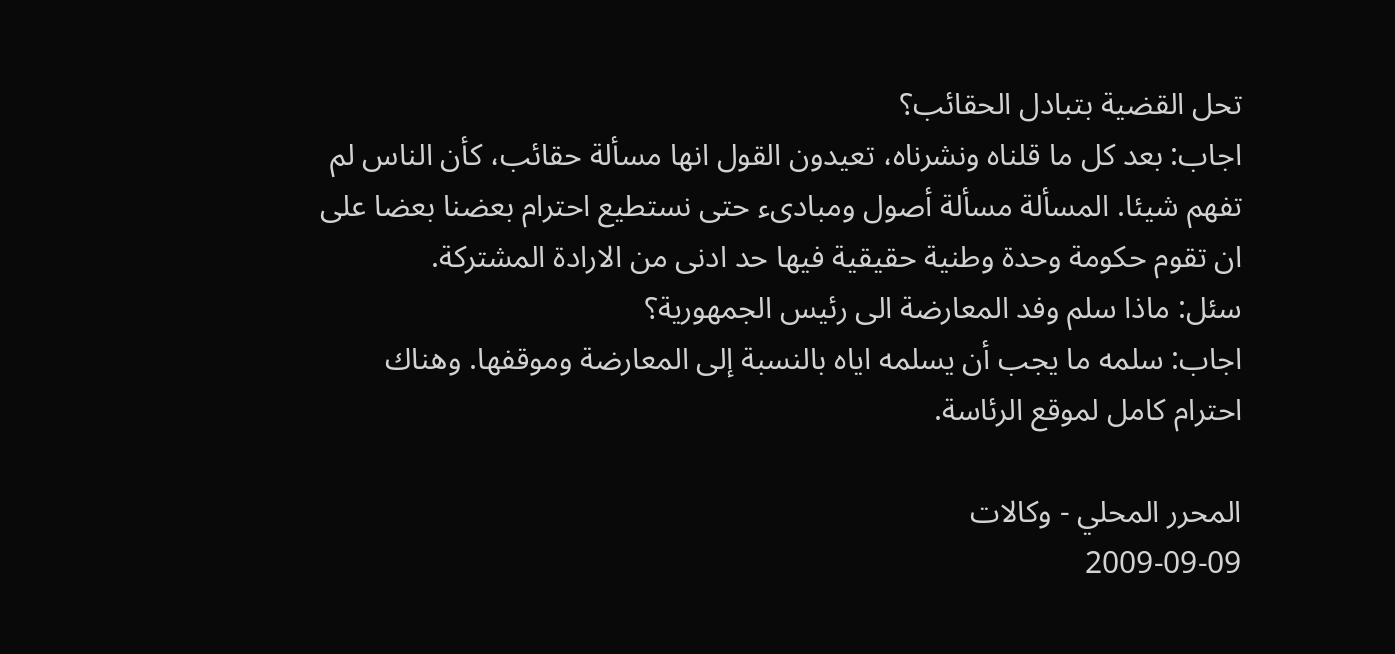تحل القضية بتبادل الحقائب؟
اجاب: بعد كل ما قلناه ونشرناه، تعيدون القول انها مسألة حقائب، كأن الناس لم تفهم شيئا. المسألة مسألة أصول ومبادىء حتى نستطيع احترام بعضنا بعضا على ان تقوم حكومة وحدة وطنية حقيقية فيها حد ادنى من الارادة المشتركة.
سئل: ماذا سلم وفد المعارضة الى رئيس الجمهورية؟
اجاب: سلمه ما يجب أن يسلمه اياه بالنسبة إلى المعارضة وموقفها. وهناك احترام كامل لموقع الرئاسة.

المحرر المحلي - وكالات
2009-09-09